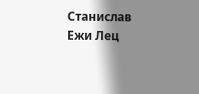Станислав Ежи Лец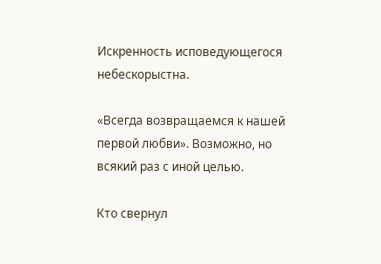Искренность исповедующегося небескорыстна.

«Всегда возвращаемся к нашей первой любви». Возможно, но всякий раз с иной целью.

Кто свернул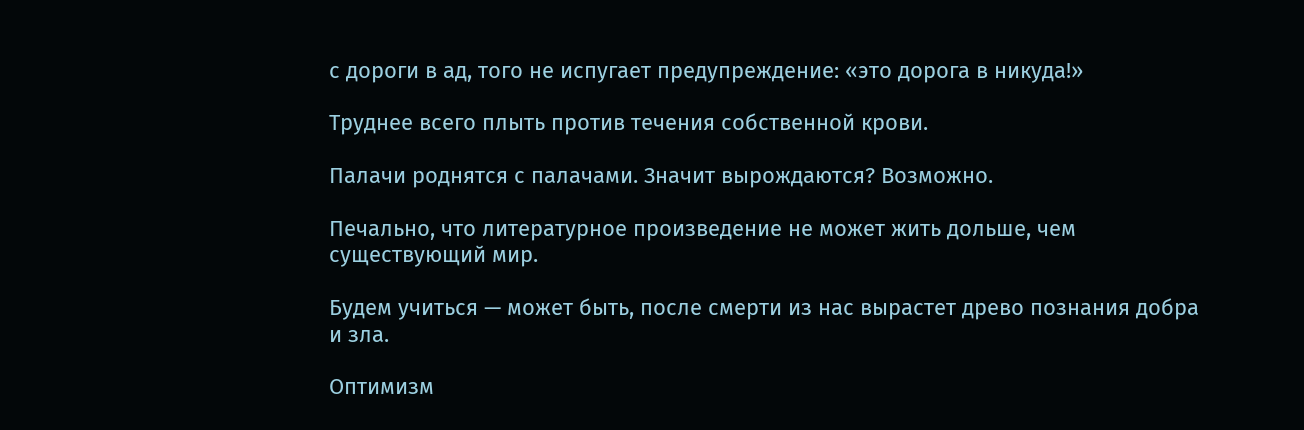с дороги в ад, того не испугает предупреждение: «это дорога в никуда!»

Труднее всего плыть против течения собственной крови.

Палачи роднятся с палачами. Значит вырождаются? Возможно.

Печально, что литературное произведение не может жить дольше, чем существующий мир.

Будем учиться — может быть, после смерти из нас вырастет древо познания добра и зла.

Оптимизм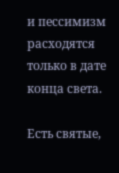и пессимизм расходятся только в дате конца света.

Есть святые,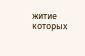житие которых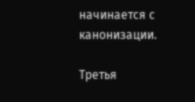начинается с канонизации.

Третья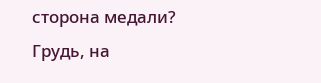сторона медали? Грудь, на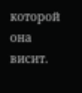которой она висит.